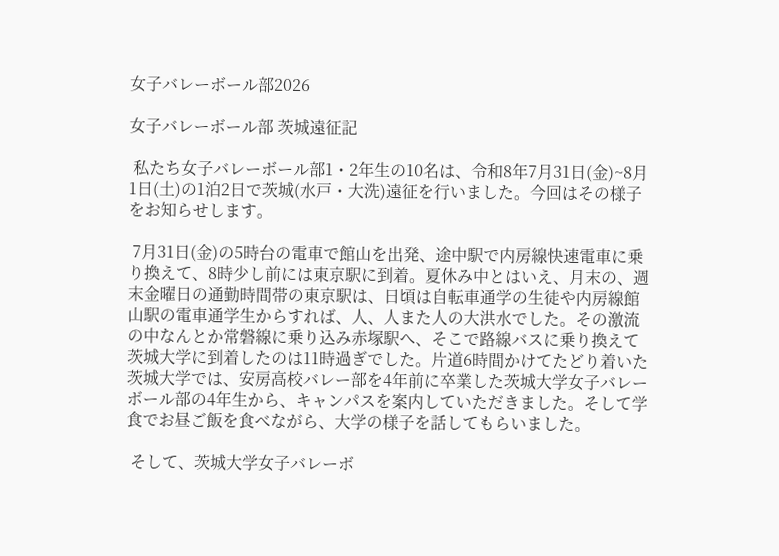女子バレーボール部2026

女子バレーボール部 茨城遠征記

 私たち女子バレーボール部1・2年生の10名は、令和8年7月31日(金)~8月1日(土)の1泊2日で茨城(水戸・大洗)遠征を行いました。今回はその様子をお知らせします。

 7月31日(金)の5時台の電車で館山を出発、途中駅で内房線快速電車に乗り換えて、8時少し前には東京駅に到着。夏休み中とはいえ、月末の、週末金曜日の通勤時間帯の東京駅は、日頃は自転車通学の生徒や内房線館山駅の電車通学生からすれば、人、人また人の大洪水でした。その激流の中なんとか常磐線に乗り込み赤塚駅へ、そこで路線バスに乗り換えて茨城大学に到着したのは11時過ぎでした。片道6時間かけてたどり着いた茨城大学では、安房高校バレー部を4年前に卒業した茨城大学女子バレーボール部の4年生から、キャンパスを案内していただきました。そして学食でお昼ご飯を食べながら、大学の様子を話してもらいました。

 そして、茨城大学女子バレーボ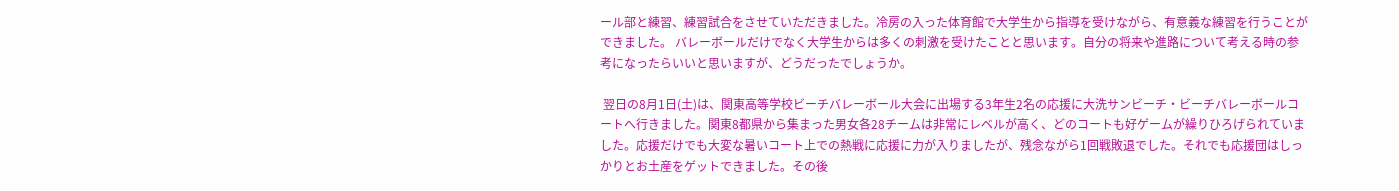ール部と練習、練習試合をさせていただきました。冷房の入った体育館で大学生から指導を受けながら、有意義な練習を行うことができました。 バレーボールだけでなく大学生からは多くの刺激を受けたことと思います。自分の将来や進路について考える時の参考になったらいいと思いますが、どうだったでしょうか。

 翌日の8月1日(土)は、関東高等学校ビーチバレーボール大会に出場する3年生2名の応援に大洗サンビーチ・ビーチバレーボールコートへ行きました。関東8都県から集まった男女各28チームは非常にレベルが高く、どのコートも好ゲームが繰りひろげられていました。応援だけでも大変な暑いコート上での熱戦に応援に力が入りましたが、残念ながら1回戦敗退でした。それでも応援団はしっかりとお土産をゲットできました。その後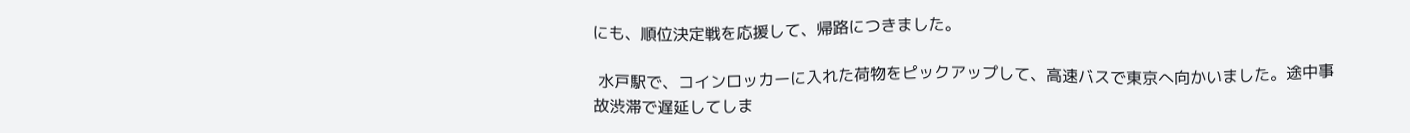にも、順位決定戦を応援して、帰路につきました。

 水戸駅で、コインロッカーに入れた荷物をピックアップして、高速バスで東京へ向かいました。途中事故渋滞で遅延してしま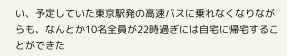い、予定していた東京駅発の高速バスに乗れなくなりながらも、なんとか10名全員が22時過ぎには自宅に帰宅することができた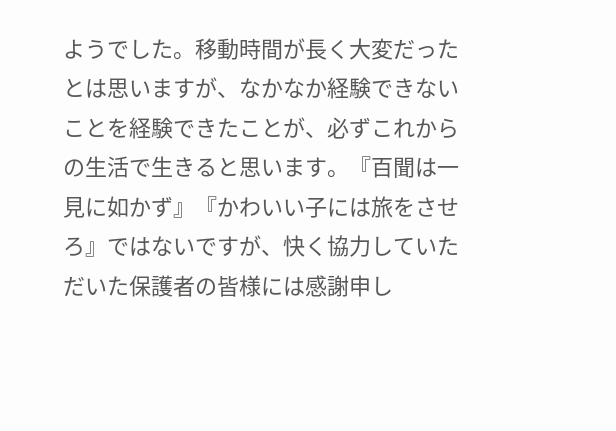ようでした。移動時間が長く大変だったとは思いますが、なかなか経験できないことを経験できたことが、必ずこれからの生活で生きると思います。『百聞は一見に如かず』『かわいい子には旅をさせろ』ではないですが、快く協力していただいた保護者の皆様には感謝申し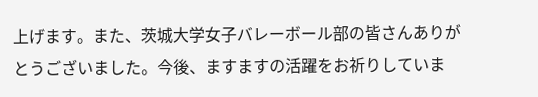上げます。また、茨城大学女子バレーボール部の皆さんありがとうございました。今後、ますますの活躍をお祈りしていま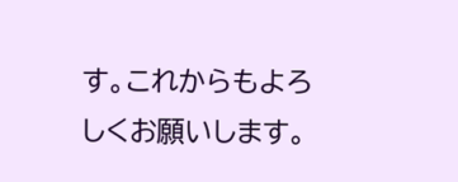す。これからもよろしくお願いします。